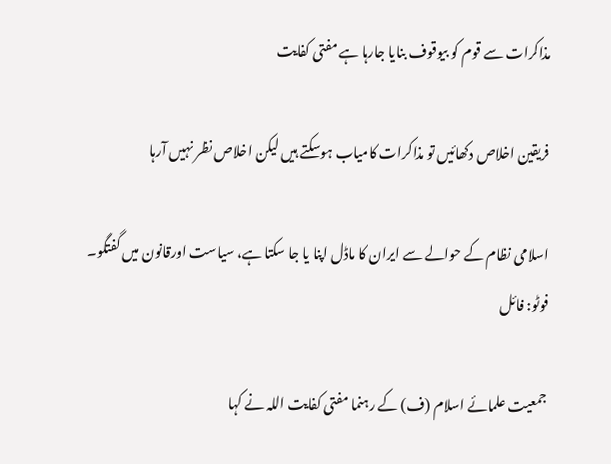مذاکرات سے قوم کو بیوقوف بنایا جارہا ہے مفتی کفایت

فریقین اخلاص دکھائیں تو مذاکرات کامیاب ہوسکتے ہیں لیکن اخلاص نظر نہیں آرہا

اسلامی نظام کے حوالے سے ایران کا ماڈل اپنا یا جا سکتا ہے، سیاست اورقانون میں گفتگو۔ فوٹو: فائل

جمعیت علمائے اسلام (ف) کے رہنما مفتی کفایت اللہ نے کہا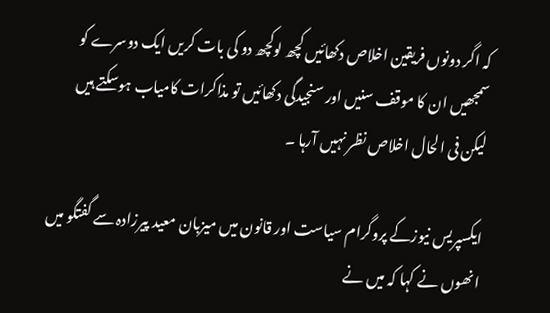کہ اگر دونوں فریقین اخلاص دکھائیں کچھ لوکچھ دو کی بات کریں ایک دوسرے کو سمجھیں ان کا موقف سنیں اور سنجیدگی دکھائیں تو مذاکرات کامیاب ہوسکتے ہیں لیکن فی الحال اخلاص نظر نہیں آرہا ۔

ایکسپریس نیوزکے پروگرام سیاست اور قانون میں میزبان معید پیرزادہ سے گفتگو میں انھوں نے کہا کہ میں نے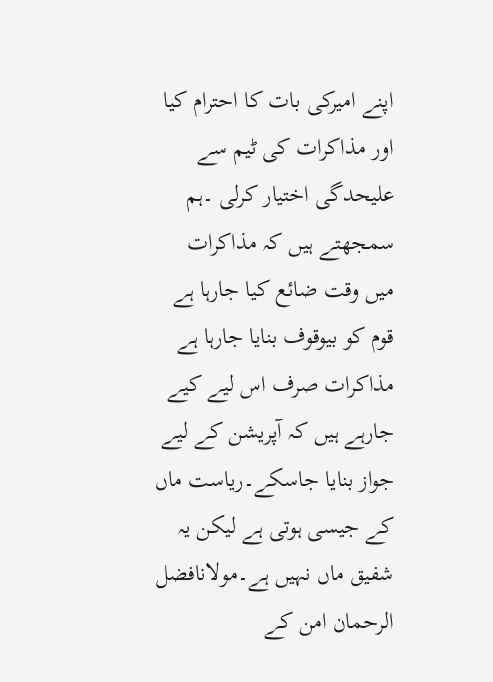اپنے امیرکی بات کا احترام کیا اور مذاکرات کی ٹیم سے علیحدگی اختیار کرلی ۔ہم سمجھتے ہیں کہ مذاکرات میں وقت ضائع کیا جارہا ہے قوم کو بیوقوف بنایا جارہا ہے مذاکرات صرف اس لیے کیے جارہے ہیں کہ آپریشن کے لیے جواز بنایا جاسکے۔ریاست ماں کے جیسی ہوتی ہے لیکن یہ شفیق ماں نہیں ہے۔مولانافضل الرحمان امن کے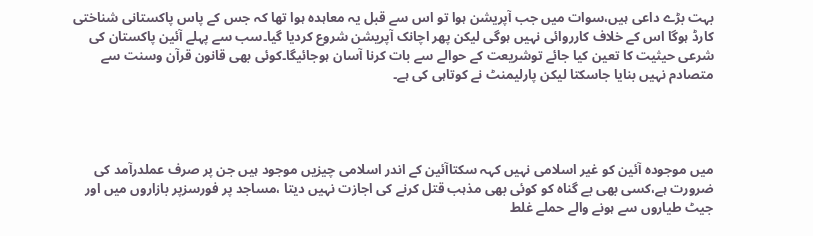بہت بڑے داعی ہیں،سوات میں جب آپریشن ہوا تو اس سے قبل یہ معاہدہ ہوا تھا کہ جس کے پاس پاکستانی شناختی کارڈ ہوگا اس کے خلاف کارروائی نہیں ہوگی لیکن پھر اچانک آپریشن شروع کردیا گیا۔سب سے پہلے آئین پاکستان کی شرعی حیثیت کا تعین کیا جائے توشریعت کے حوالے سے بات کرنا آسان ہوجائیگا۔کوئی بھی قانون قرآن وسنت سے متصادم نہیں بنایا جاسکتا لیکن پارلیمنٹ نے کوتاہی کی ہے۔




میں موجودہ آئین کو غیر اسلامی نہیں کہہ سکتاآئین کے اندر اسلامی چیزیں موجود ہیں جن پر صرف عملدرآمد کی ضرورت ہے،کسی بھی بے گناہ کو کوئی بھی مذہب قتل کرنے کی اجازت نہیں دیتا ،مساجد پر فورسزپر بازاروں میں اور جیٹ طیاروں سے ہونے والے حملے غلط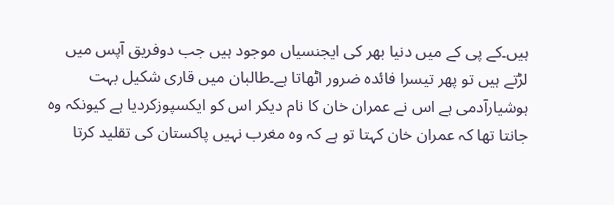ہیں۔کے پی کے میں دنیا بھر کی ایجنسیاں موجود ہیں جب دوفریق آپس میں لڑتے ہیں تو پھر تیسرا فائدہ ضرور اٹھاتا ہے۔طالبان میں قاری شکیل بہت ہوشیارآدمی ہے اس نے عمران خان کا نام دیکر اس کو ایکسپوزکردیا ہے کیونکہ وہ جانتا تھا کہ عمران خان کہتا تو ہے کہ وہ مغرب نہیں پاکستان کی تقلید کرتا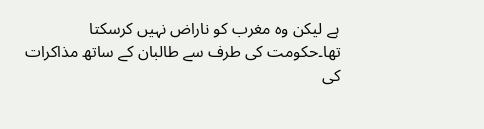ہے لیکن وہ مغرب کو ناراض نہیں کرسکتا تھا۔حکومت کی طرف سے طالبان کے ساتھ مذاکرات کی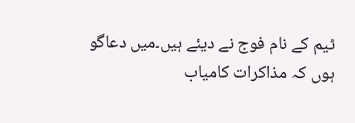ٹیم کے نام فوج نے دیئے ہیں۔میں دعاگو ہوں کہ مذاکرات کامیاب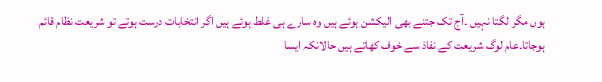ہوں مگر لگتا نہیں ۔آج تک جتنے بھی الیکشن ہوئے ہیں وہ سارے ہی غلط ہوئے ہیں اگر انتخابات درست ہوتے تو شریعت نظام قائم ہوجاتا۔عام لوگ شریعت کے نفاذ سے خوف کھاتے ہیں حالانکہ ایسا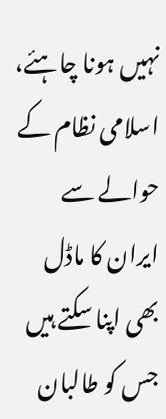نہیں ہونا چاہئے، اسلامی نظام کے حوالے سے ایران کا ماڈل بھی اپنا سکتے ہیں جس کو طالبان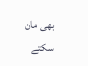بھی مان سکتے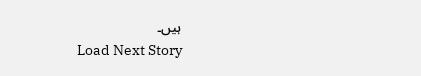ہیں۔
Load Next Story